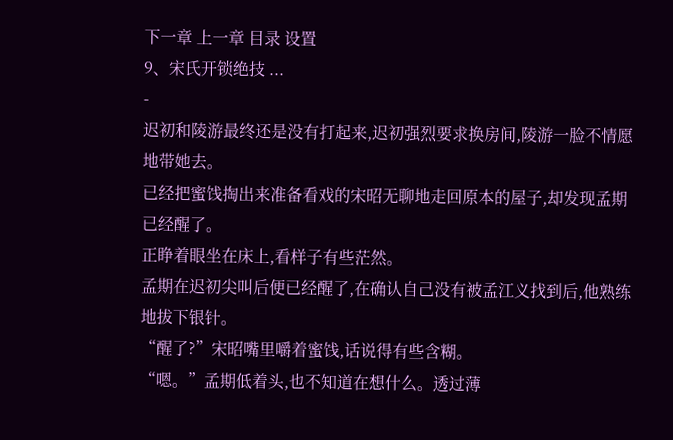下一章 上一章 目录 设置
9、宋氏开锁绝技 ...
-
迟初和陵游最终还是没有打起来,迟初强烈要求换房间,陵游一脸不情愿地带她去。
已经把蜜饯掏出来准备看戏的宋昭无聊地走回原本的屋子,却发现孟期已经醒了。
正睁着眼坐在床上,看样子有些茫然。
孟期在迟初尖叫后便已经醒了,在确认自己没有被孟江义找到后,他熟练地拔下银针。
“醒了?”宋昭嘴里嚼着蜜饯,话说得有些含糊。
“嗯。”孟期低着头,也不知道在想什么。透过薄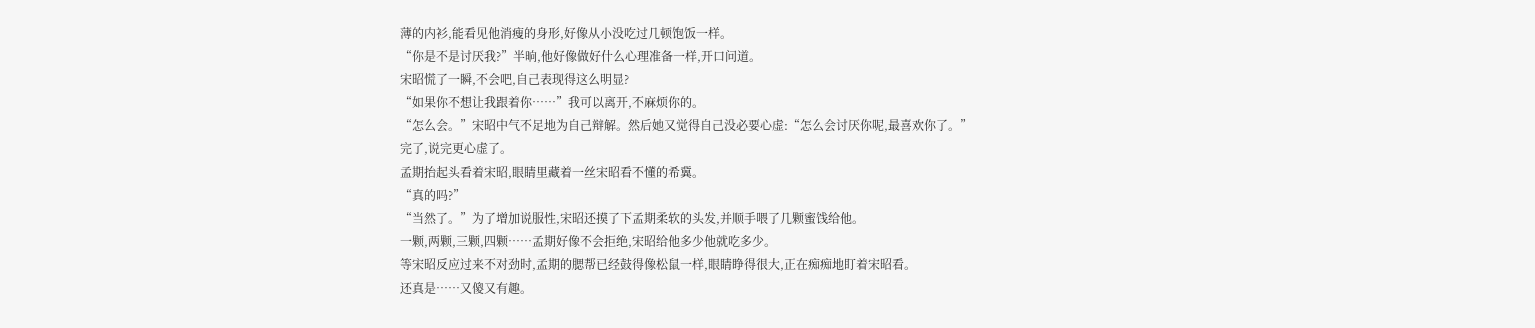薄的内衫,能看见他消瘦的身形,好像从小没吃过几顿饱饭一样。
“你是不是讨厌我?”半晌,他好像做好什么心理准备一样,开口问道。
宋昭慌了一瞬,不会吧,自己表现得这么明显?
“如果你不想让我跟着你……”我可以离开,不麻烦你的。
“怎么会。”宋昭中气不足地为自己辩解。然后她又觉得自己没必要心虚:“怎么会讨厌你呢,最喜欢你了。”
完了,说完更心虚了。
孟期抬起头看着宋昭,眼睛里藏着一丝宋昭看不懂的希冀。
“真的吗?”
“当然了。”为了增加说服性,宋昭还摸了下孟期柔软的头发,并顺手喂了几颗蜜饯给他。
一颗,两颗,三颗,四颗……孟期好像不会拒绝,宋昭给他多少他就吃多少。
等宋昭反应过来不对劲时,孟期的腮帮已经鼓得像松鼠一样,眼睛睁得很大,正在痴痴地盯着宋昭看。
还真是……又傻又有趣。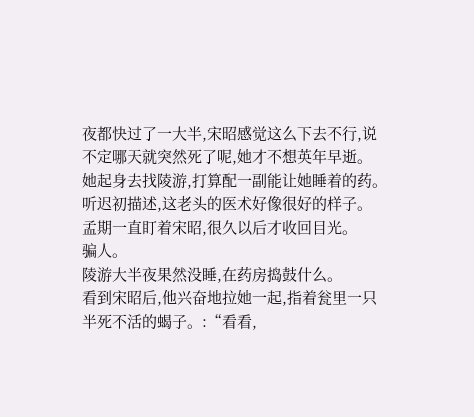夜都快过了一大半,宋昭感觉这么下去不行,说不定哪天就突然死了呢,她才不想英年早逝。
她起身去找陵游,打算配一副能让她睡着的药。听迟初描述,这老头的医术好像很好的样子。
孟期一直盯着宋昭,很久以后才收回目光。
骗人。
陵游大半夜果然没睡,在药房捣鼓什么。
看到宋昭后,他兴奋地拉她一起,指着瓮里一只半死不活的蝎子。:“看看,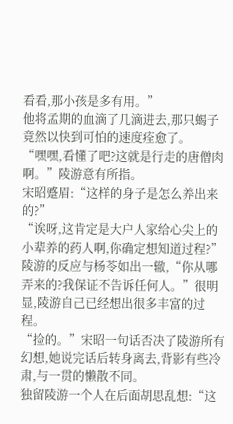看看,那小孩是多有用。”
他将孟期的血滴了几滴进去,那只蝎子竟然以快到可怕的速度痊愈了。
“嘿嘿,看懂了吧?这就是行走的唐僧肉啊。”陵游意有所指。
宋昭蹙眉:“这样的身子是怎么养出来的?”
“诶呀,这肯定是大户人家给心尖上的小辈养的药人啊,你确定想知道过程?”陵游的反应与杨苓如出一辙,“你从哪弄来的?我保证不告诉任何人。”很明显,陵游自己已经想出很多丰富的过程。
“捡的。”宋昭一句话否决了陵游所有幻想,她说完话后转身离去,背影有些冷肃,与一贯的懒散不同。
独留陵游一个人在后面胡思乱想:“这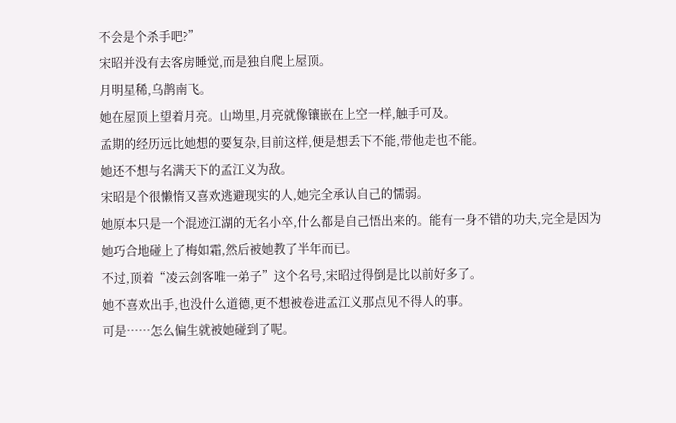不会是个杀手吧?”
宋昭并没有去客房睡觉,而是独自爬上屋顶。
月明星稀,乌鹊南飞。
她在屋顶上望着月亮。山坳里,月亮就像镶嵌在上空一样,触手可及。
孟期的经历远比她想的要复杂,目前这样,便是想丢下不能,带他走也不能。
她还不想与名满天下的孟江义为敌。
宋昭是个很懒惰又喜欢逃避现实的人,她完全承认自己的懦弱。
她原本只是一个混迹江湖的无名小卒,什么都是自己悟出来的。能有一身不错的功夫,完全是因为她巧合地碰上了梅如霜,然后被她教了半年而已。
不过,顶着“凌云剑客唯一弟子”这个名号,宋昭过得倒是比以前好多了。
她不喜欢出手,也没什么道德,更不想被卷进孟江义那点见不得人的事。
可是……怎么偏生就被她碰到了呢。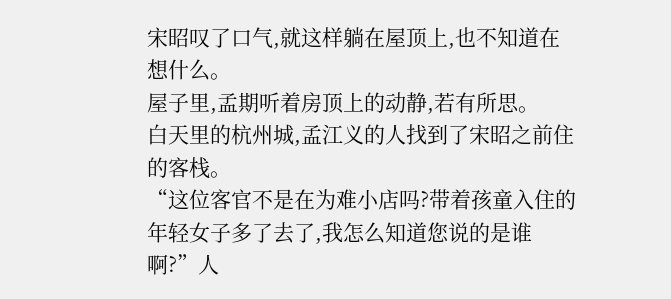宋昭叹了口气,就这样躺在屋顶上,也不知道在想什么。
屋子里,孟期听着房顶上的动静,若有所思。
白天里的杭州城,孟江义的人找到了宋昭之前住的客栈。
“这位客官不是在为难小店吗?带着孩童入住的年轻女子多了去了,我怎么知道您说的是谁啊?”人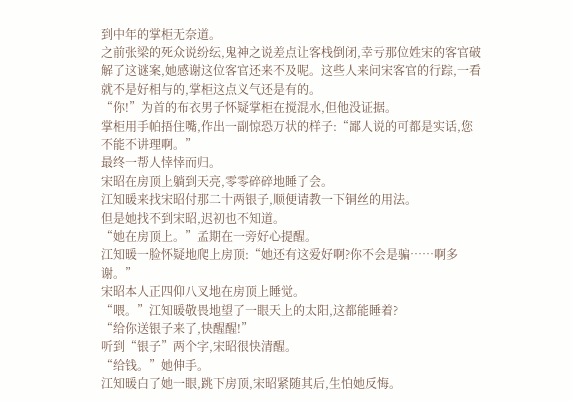到中年的掌柜无奈道。
之前张梁的死众说纷纭,鬼神之说差点让客栈倒闭,幸亏那位姓宋的客官破解了这谜案,她感谢这位客官还来不及呢。这些人来问宋客官的行踪,一看就不是好相与的,掌柜这点义气还是有的。
“你!”为首的布衣男子怀疑掌柜在搅混水,但他没证据。
掌柜用手帕捂住嘴,作出一副惊恐万状的样子:“鄙人说的可都是实话,您不能不讲理啊。”
最终一帮人悻悻而归。
宋昭在房顶上躺到天亮,零零碎碎地睡了会。
江知暖来找宋昭付那二十两银子,顺便请教一下铜丝的用法。
但是她找不到宋昭,迟初也不知道。
“她在房顶上。”孟期在一旁好心提醒。
江知暖一脸怀疑地爬上房顶:“她还有这爱好啊?你不会是骗……啊多谢。”
宋昭本人正四仰八叉地在房顶上睡觉。
“喂。”江知暖敬畏地望了一眼天上的太阳,这都能睡着?
“给你送银子来了,快醒醒!”
听到“银子”两个字,宋昭很快清醒。
“给钱。”她伸手。
江知暖白了她一眼,跳下房顶,宋昭紧随其后,生怕她反悔。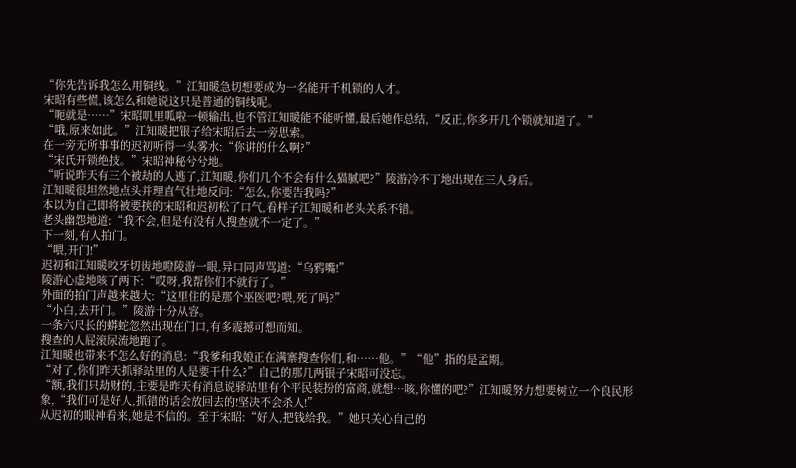“你先告诉我怎么用铜线。”江知暖急切想要成为一名能开千机锁的人才。
宋昭有些慌,该怎么和她说这只是普通的铜线呢。
“呃就是……”宋昭叽里呱啦一顿输出,也不管江知暖能不能听懂,最后她作总结,“反正,你多开几个锁就知道了。”
“哦,原来如此。”江知暖把银子给宋昭后去一旁思索。
在一旁无所事事的迟初听得一头雾水:“你讲的什么啊?”
“宋氏开锁绝技。”宋昭神秘兮兮地。
“听说昨天有三个被劫的人逃了,江知暖,你们几个不会有什么猫腻吧?”陵游冷不丁地出现在三人身后。
江知暖很坦然地点头并理直气壮地反问:“怎么,你要告我吗?”
本以为自己即将被要挟的宋昭和迟初松了口气,看样子江知暖和老头关系不错。
老头幽怨地道:“我不会,但是有没有人搜查就不一定了。”
下一刻,有人拍门。
“喂,开门!”
迟初和江知暖咬牙切齿地瞪陵游一眼,异口同声骂道:“乌鸦嘴!”
陵游心虚地咳了两下:“哎呀,我帮你们不就行了。”
外面的拍门声越来越大:“这里住的是那个巫医吧?喂,死了吗?”
“小白,去开门。”陵游十分从容。
一条六尺长的蟒蛇忽然出现在门口,有多震撼可想而知。
搜查的人屁滚尿流地跑了。
江知暖也带来不怎么好的消息:“我爹和我娘正在满寨搜查你们,和……他。”“他”指的是孟期。
“对了,你们昨天抓驿站里的人是要干什么?”自己的那几两银子宋昭可没忘。
“额,我们只劫财的,主要是昨天有消息说驿站里有个平民装扮的富商,就想…咳,你懂的吧?”江知暖努力想要树立一个良民形象,“我们可是好人,抓错的话会放回去的!坚决不会杀人!”
从迟初的眼神看来,她是不信的。至于宋昭:“好人,把钱给我。”她只关心自己的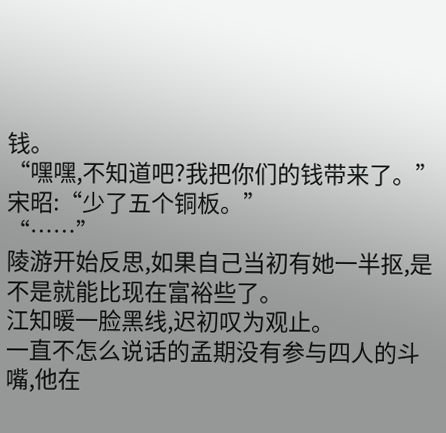钱。
“嘿嘿,不知道吧?我把你们的钱带来了。”
宋昭:“少了五个铜板。”
“……”
陵游开始反思,如果自己当初有她一半抠,是不是就能比现在富裕些了。
江知暖一脸黑线,迟初叹为观止。
一直不怎么说话的孟期没有参与四人的斗嘴,他在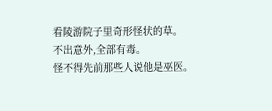看陵游院子里奇形怪状的草。
不出意外,全部有毒。
怪不得先前那些人说他是巫医。